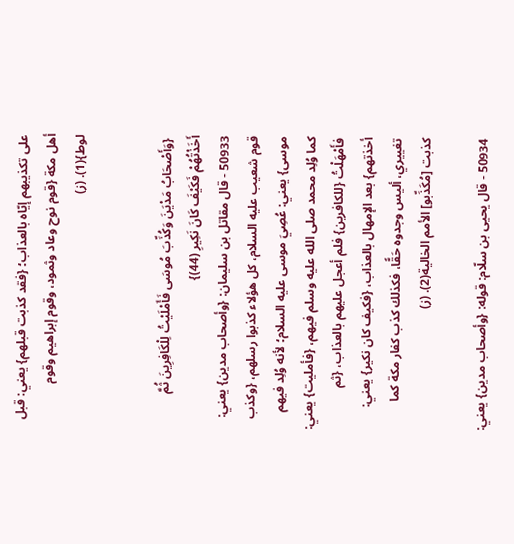على تكذيبهم إيّاه بالعذاب؛ {فقد كذبت قبلهم} يعني: قبل أهل مكة {قوم نوح وعاد وثمود، وقوم إبراهيم وقوم لوط}(1). (ز)


 {وَأَصْحَابُ مَدْيَنَ وَكُذِّبَ مُوسَى فَأَمْلَيْتُ لِلْكَافِرِينَ ثُمَّ أَخَذْتُهُمْ فَكَيْفَ كَانَ نَكِيرِ (44)}
50933 - قال مقاتل بن سليمان: {وأصحاب مدين} يعني: قوم شعيب عليه السلام، كل هؤلاء كذبوا رسلهم، {وكذب موسى} يعني: عُصِيَ موسى عليه السلام؛ لأنه وُلِد فيهم كما وُلِد محمد صلى الله عليه وسلم فيهم، {فأمليت} يعني: فأَمْهَلْتُ {للكافرين} فلم أعجل عليهم بالعذاب، {ثم أخذتهم} بعد الإمهال بالعذاب، {فكيف كان نكير} يعني: تغييري، أليس وجدوه حَقًّا، فكذلك كذب كفار مكة كما كذبت [مُكَذِّبو] الأمم الخالية(2). (ز)

50934 - قال يحيى بن سلّام: قوله: {وأصحاب مدين} يعني: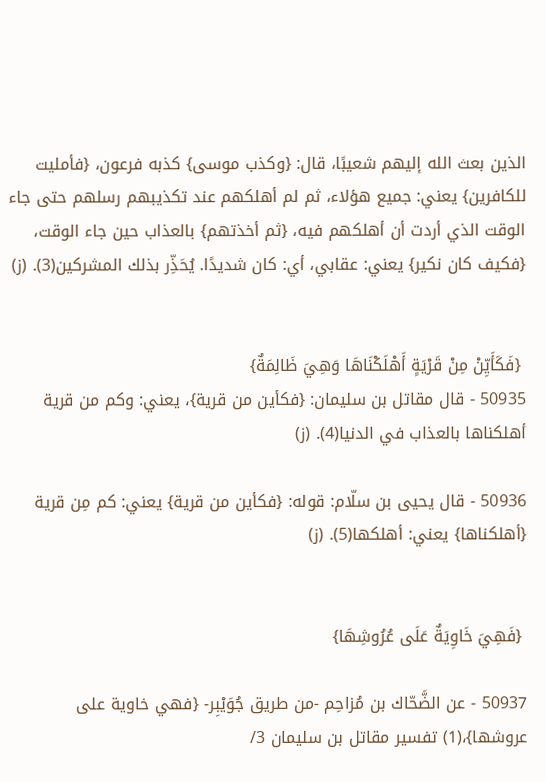الذين بعث الله إليهم شعيبًا، قال: {وكذب موسى} كذبه فرعون، {فأمليت للكافرين} يعني: جميع هؤلاء، ثم لم أهلكهم عند تكذيبهم رسلهم حتى جاء الوقت الذي أردت أن أهلكهم فيه، {ثم أخذتهم} بالعذاب حين جاء الوقت، {فكيف كان نكير} يعني: عقابي، أي: كان شديدًا. يُحَذِّر بذلك المشركين(3). (ز)


 {فَكَأَيِّنْ مِنْ قَرْيَةٍ أَهْلَكْنَاهَا وَهِيَ ظَالِمَةٌ}
50935 - قال مقاتل بن سليمان: {فكأين من قرية}، يعني: وكم من قرية أهلكناها بالعذاب في الدنيا(4). (ز)

50936 - قال يحيى بن سلّام: قوله: {فكأين من قرية} يعني: كم مِن قرية {أهلكناها} يعني: أهلكها(5). (ز)


 {فَهِيَ خَاوِيَةٌ عَلَى عُرُوشِهَا}

50937 - عن الضَّحّاك بن مُزاحِم -من طريق جُوَيْبِر- {فهي خاوية على عروشها}،(1) تفسير مقاتل بن سليمان 3/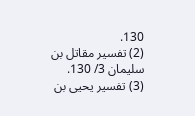130.
(2) تفسير مقاتل بن سليمان 3/ 130.
(3) تفسير يحيى بن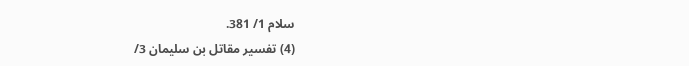سلام 1/ 381.
(4) تفسير مقاتل بن سليمان 3/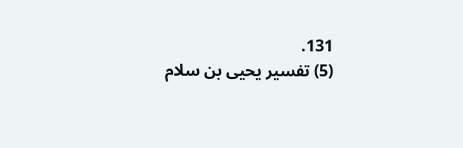131.
(5) تفسير يحيى بن سلام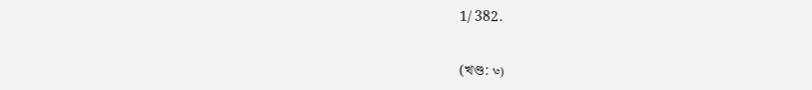1/ 382.

(খণ্ড: ١٥)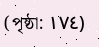(পৃষ্ঠা: ١٧٤)